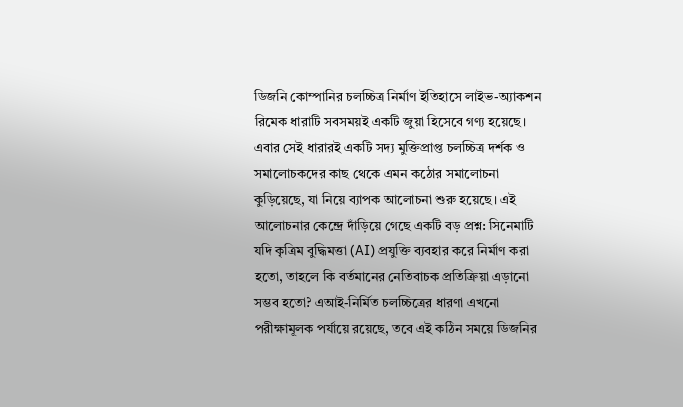ডিজনি কোম্পানির চলচ্চিত্র নির্মাণ ইতিহাসে লাইভ-অ্যাকশন রিমেক ধারাটি সবসময়ই একটি জুয়া হিসেবে গণ্য হয়েছে। এবার সেই ধারারই একটি সদ্য মুক্তিপ্রাপ্ত চলচ্চিত্র দর্শক ও সমালোচকদের কাছ থেকে এমন কঠোর সমালোচনা কুড়িয়েছে, যা নিয়ে ব্যাপক আলোচনা শুরু হয়েছে। এই আলোচনার কেন্দ্রে দাঁড়িয়ে গেছে একটি বড় প্রশ্ন: সিনেমাটি যদি কৃত্রিম বুদ্ধিমত্তা (AI) প্রযুক্তি ব্যবহার করে নির্মাণ করা হতো, তাহলে কি বর্তমানের নেতিবাচক প্রতিক্রিয়া এড়ানো সম্ভব হতো? এআই-নির্মিত চলচ্চিত্রের ধারণা এখনো পরীক্ষামূলক পর্যায়ে রয়েছে, তবে এই কঠিন সময়ে ডিজনির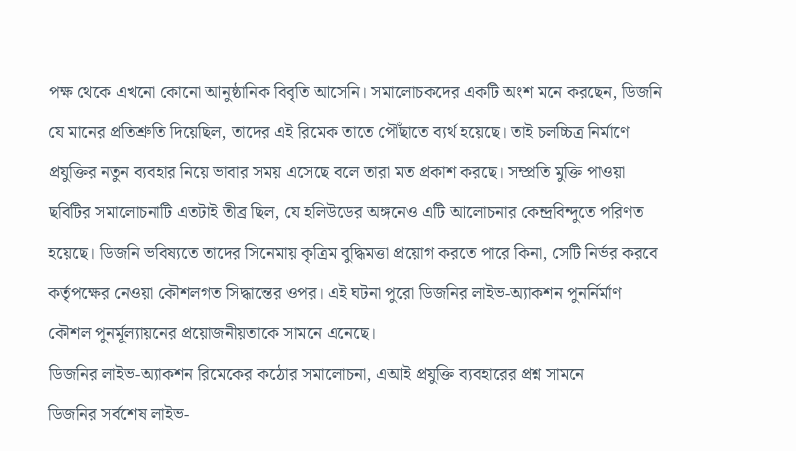পক্ষ থেকে এখনো কোনো আনুষ্ঠানিক বিবৃতি আসেনি। সমালোচকদের একটি অংশ মনে করছেন, ডিজনি যে মানের প্রতিশ্রুতি দিয়েছিল, তাদের এই রিমেক তাতে পৌঁছাতে ব্যর্থ হয়েছে। তাই চলচ্চিত্র নির্মাণে প্রযুক্তির নতুন ব্যবহার নিয়ে ভাবার সময় এসেছে বলে তারা মত প্রকাশ করছে। সম্প্রতি মুক্তি পাওয়া ছবিটির সমালোচনাটি এতটাই তীব্র ছিল, যে হলিউডের অঙ্গনেও এটি আলোচনার কেন্দ্রবিন্দুতে পরিণত হয়েছে। ডিজনি ভবিষ্যতে তাদের সিনেমায় কৃত্রিম বুদ্ধিমত্তা প্রয়োগ করতে পারে কিনা, সেটি নির্ভর করবে কর্তৃপক্ষের নেওয়া কৌশলগত সিদ্ধান্তের ওপর। এই ঘটনা পুরো ডিজনির লাইভ-অ্যাকশন পুনর্নির্মাণ কৌশল পুনর্মূল্যায়নের প্রয়োজনীয়তাকে সামনে এনেছে।
ডিজনির লাইভ-অ্যাকশন রিমেকের কঠোর সমালোচনা, এআই প্রযুক্তি ব্যবহারের প্রশ্ন সামনে
ডিজনির সর্বশেষ লাইভ-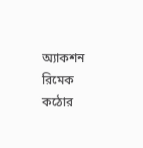অ্যাকশন রিমেক কঠোর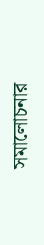সমালোচনার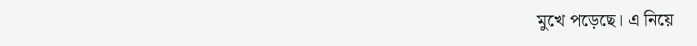মুখে পড়েছে। এ নিয়ে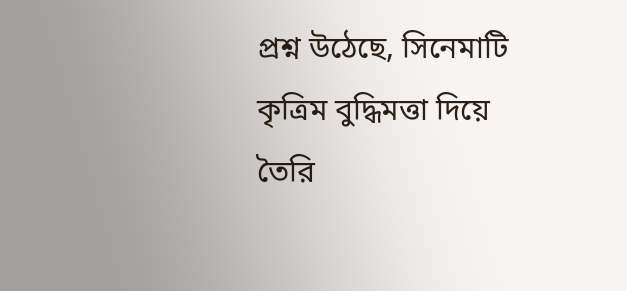প্রশ্ন উঠেছে, সিনেমাটি কৃত্রিম বুদ্ধিমত্তা দিয়ে তৈরি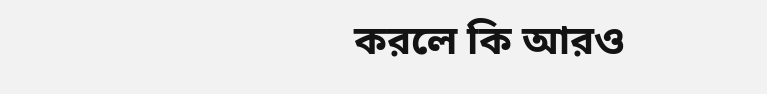করলে কি আরও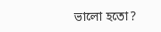ভালো হতো?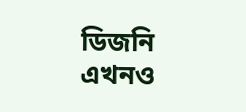ডিজনি এখনও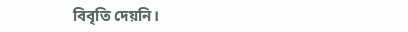বিবৃতি দেয়নি।